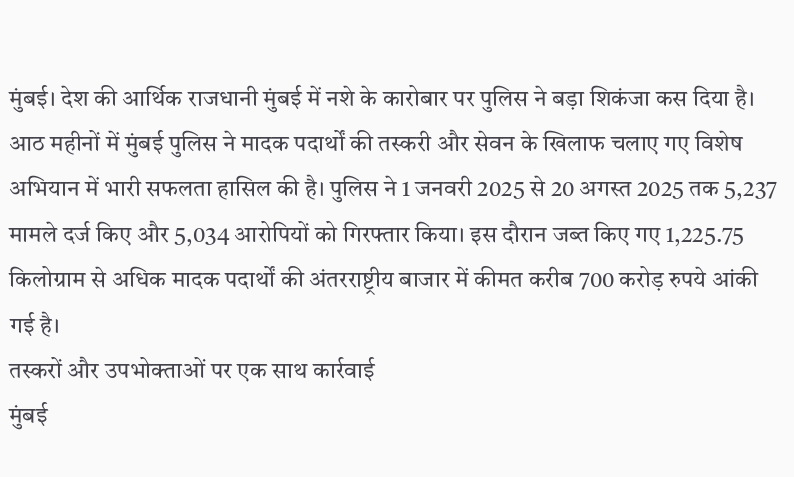मुंबई। देश की आर्थिक राजधानी मुंबई में नशे के कारोबार पर पुलिस ने बड़ा शिकंजा कस दिया है। आठ महीनों में मुंबई पुलिस ने मादक पदार्थों की तस्करी और सेवन के खिलाफ चलाए गए विशेष अभियान में भारी सफलता हासिल की है। पुलिस ने 1 जनवरी 2025 से 20 अगस्त 2025 तक 5,237 मामले दर्ज किए और 5,034 आरोपियों को गिरफ्तार किया। इस दौरान जब्त किए गए 1,225.75 किलोग्राम से अधिक मादक पदार्थों की अंतरराष्ट्रीय बाजार में कीमत करीब 700 करोड़ रुपये आंकी गई है।
तस्करों और उपभोक्ताओं पर एक साथ कार्रवाई
मुंबई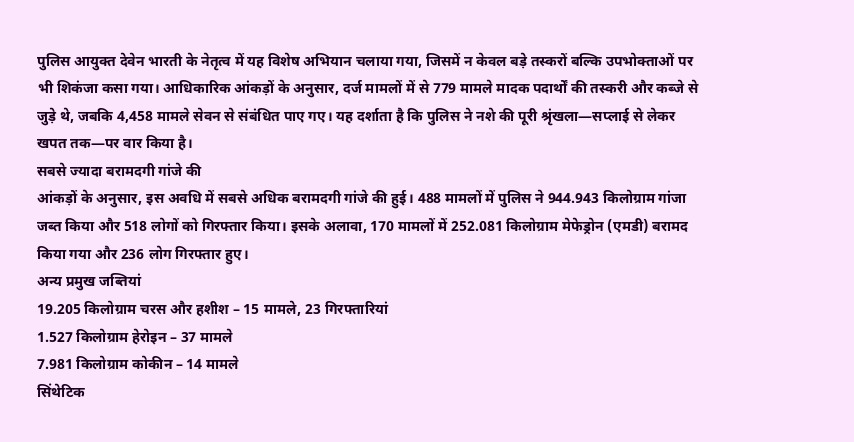पुलिस आयुक्त देवेन भारती के नेतृत्व में यह विशेष अभियान चलाया गया, जिसमें न केवल बड़े तस्करों बल्कि उपभोक्ताओं पर भी शिकंजा कसा गया। आधिकारिक आंकड़ों के अनुसार, दर्ज मामलों में से 779 मामले मादक पदार्थों की तस्करी और कब्जे से जुड़े थे, जबकि 4,458 मामले सेवन से संबंधित पाए गए। यह दर्शाता है कि पुलिस ने नशे की पूरी श्रृंखला—सप्लाई से लेकर खपत तक—पर वार किया है।
सबसे ज्यादा बरामदगी गांजे की
आंकड़ों के अनुसार, इस अवधि में सबसे अधिक बरामदगी गांजे की हुई। 488 मामलों में पुलिस ने 944.943 किलोग्राम गांजा जब्त किया और 518 लोगों को गिरफ्तार किया। इसके अलावा, 170 मामलों में 252.081 किलोग्राम मेफेड्रोन (एमडी) बरामद किया गया और 236 लोग गिरफ्तार हुए।
अन्य प्रमुख जब्तियां
19.205 किलोग्राम चरस और हशीश – 15 मामले, 23 गिरफ्तारियां
1.527 किलोग्राम हेरोइन – 37 मामले
7.981 किलोग्राम कोकीन – 14 मामले
सिंथेटिक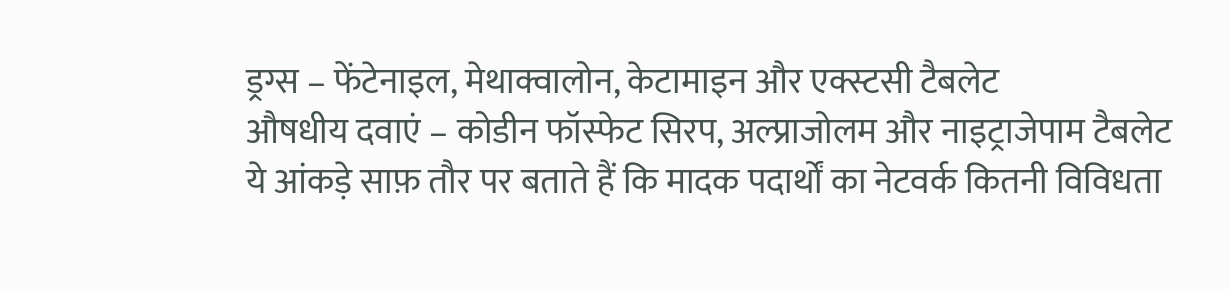ड्रग्स – फेंटेनाइल, मेथाक्वालोन, केटामाइन और एक्स्टसी टैबलेट
औषधीय दवाएं – कोडीन फॉस्फेट सिरप, अल्प्राजोलम और नाइट्राजेपाम टैबलेट
ये आंकड़े साफ़ तौर पर बताते हैं कि मादक पदार्थों का नेटवर्क कितनी विविधता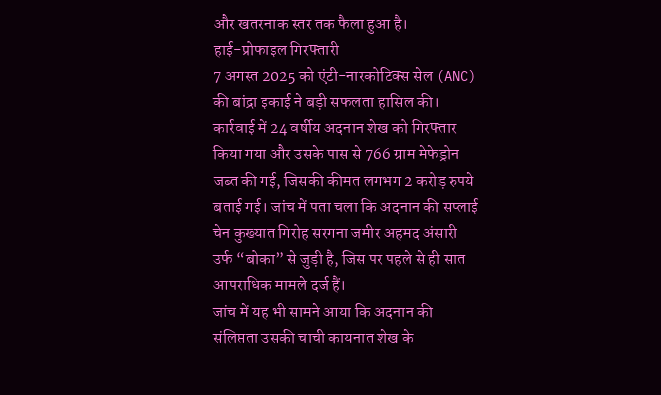और खतरनाक स्तर तक फैला हुआ है।
हाई-प्रोफाइल गिरफ्तारी
7 अगस्त 2025 को एंटी-नारकोटिक्स सेल (ANC) की बांद्रा इकाई ने बड़ी सफलता हासिल की। कार्रवाई में 24 वर्षीय अदनान शेख को गिरफ्तार किया गया और उसके पास से 766 ग्राम मेफेड्रोन जब्त की गई, जिसकी कीमत लगभग 2 करोड़ रुपये बताई गई। जांच में पता चला कि अदनान की सप्लाई चेन कुख्यात गिरोह सरगना जमीर अहमद अंसारी उर्फ “बोका” से जुड़ी है, जिस पर पहले से ही सात आपराधिक मामले दर्ज हैं।
जांच में यह भी सामने आया कि अदनान की संलिप्तता उसकी चाची कायनात शेख के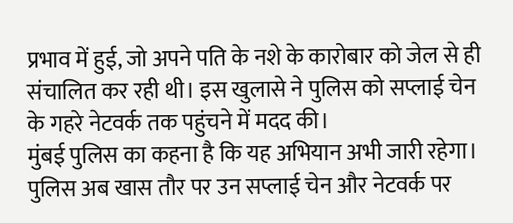प्रभाव में हुई, जो अपने पति के नशे के कारोबार को जेल से ही संचालित कर रही थी। इस खुलासे ने पुलिस को सप्लाई चेन के गहरे नेटवर्क तक पहुंचने में मदद की।
मुंबई पुलिस का कहना है कि यह अभियान अभी जारी रहेगा। पुलिस अब खास तौर पर उन सप्लाई चेन और नेटवर्क पर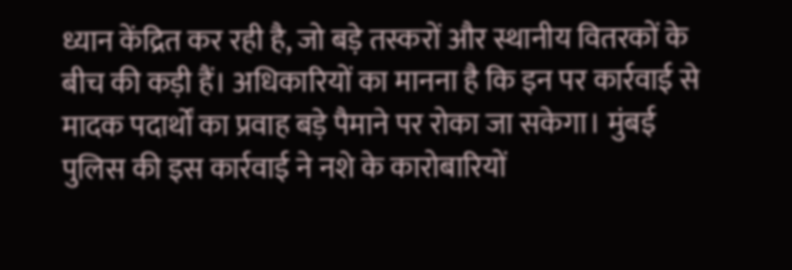ध्यान केंद्रित कर रही है, जो बड़े तस्करों और स्थानीय वितरकों के बीच की कड़ी हैं। अधिकारियों का मानना है कि इन पर कार्रवाई से मादक पदार्थों का प्रवाह बड़े पैमाने पर रोका जा सकेगा। मुंबई पुलिस की इस कार्रवाई ने नशे के कारोबारियों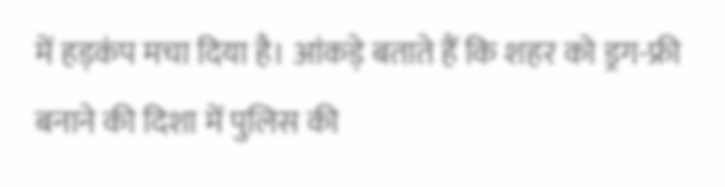में हड़कंप मचा दिया है। आंकड़े बताते हैं कि शहर को ड्रग-फ्री बनाने की दिशा में पुलिस की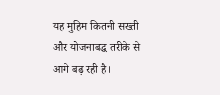यह मुहिम कितनी सख्ती और योजनाबद्ध तरीके से आगे बढ़ रही है।